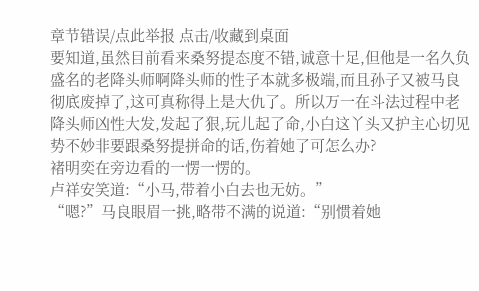章节错误/点此举报 点击/收藏到桌面
要知道,虽然目前看来桑努提态度不错,诚意十足,但他是一名久负盛名的老降头师啊降头师的性子本就多极端,而且孙子又被马良彻底废掉了,这可真称得上是大仇了。所以万一在斗法过程中老降头师凶性大发,发起了狠,玩儿起了命,小白这丫头又护主心切见势不妙非要跟桑努提拼命的话,伤着她了可怎么办?
褚明奕在旁边看的一愣一愣的。
卢祥安笑道:“小马,带着小白去也无妨。”
“嗯?”马良眼眉一挑,略带不满的说道:“别惯着她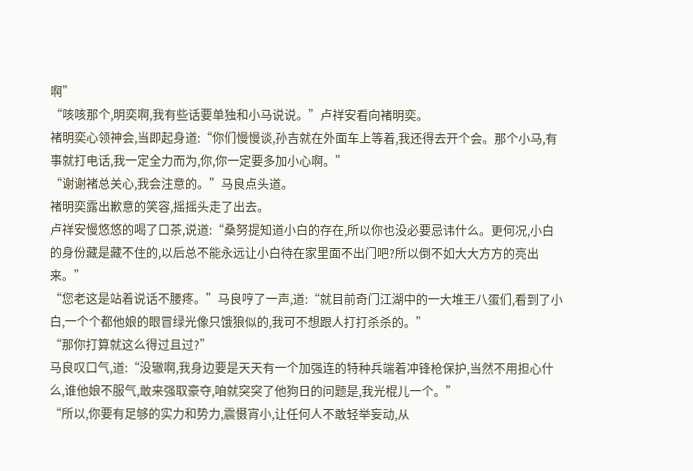啊”
“咳咳那个,明奕啊,我有些话要单独和小马说说。”卢祥安看向褚明奕。
褚明奕心领神会,当即起身道:“你们慢慢谈,孙吉就在外面车上等着,我还得去开个会。那个小马,有事就打电话,我一定全力而为,你,你一定要多加小心啊。”
“谢谢褚总关心,我会注意的。”马良点头道。
褚明奕露出歉意的笑容,摇摇头走了出去。
卢祥安慢悠悠的喝了口茶,说道:“桑努提知道小白的存在,所以你也没必要忌讳什么。更何况,小白的身份藏是藏不住的,以后总不能永远让小白待在家里面不出门吧?所以倒不如大大方方的亮出来。”
“您老这是站着说话不腰疼。”马良哼了一声,道:“就目前奇门江湖中的一大堆王八蛋们,看到了小白,一个个都他娘的眼冒绿光像只饿狼似的,我可不想跟人打打杀杀的。”
“那你打算就这么得过且过?”
马良叹口气,道:“没辙啊,我身边要是天天有一个加强连的特种兵端着冲锋枪保护,当然不用担心什么,谁他娘不服气,敢来强取豪夺,咱就突突了他狗日的问题是,我光棍儿一个。”
“所以,你要有足够的实力和势力,震慑宵小,让任何人不敢轻举妄动,从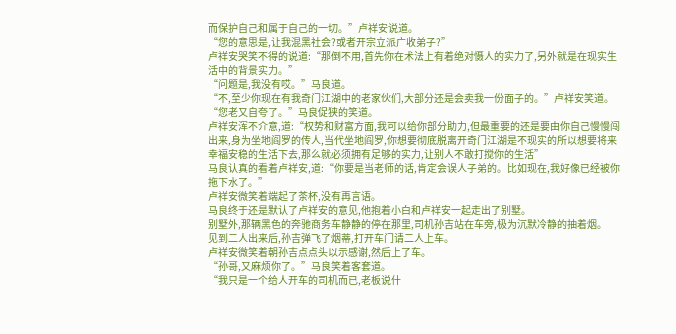而保护自己和属于自己的一切。”卢祥安说道。
“您的意思是,让我混黑社会?或者开宗立派广收弟子?”
卢祥安哭笑不得的说道:“那倒不用,首先你在术法上有着绝对慑人的实力了,另外就是在现实生活中的背景实力。”
“问题是,我没有哎。”马良道。
“不,至少你现在有我奇门江湖中的老家伙们,大部分还是会卖我一份面子的。”卢祥安笑道。
“您老又自夸了。”马良促狭的笑道。
卢祥安浑不介意,道:“权势和财富方面,我可以给你部分助力,但最重要的还是要由你自己慢慢闯出来,身为坐地阎罗的传人,当代坐地阎罗,你想要彻底脱离开奇门江湖是不现实的所以想要将来幸福安稳的生活下去,那么就必须拥有足够的实力,让别人不敢打搅你的生活”
马良认真的看着卢祥安,道:“你要是当老师的话,肯定会误人子弟的。比如现在,我好像已经被你拖下水了。”
卢祥安微笑着端起了茶杯,没有再言语。
马良终于还是默认了卢祥安的意见,他抱着小白和卢祥安一起走出了别墅。
别墅外,那辆黑色的奔驰商务车静静的停在那里,司机孙吉站在车旁,极为沉默冷静的抽着烟。
见到二人出来后,孙吉弹飞了烟蒂,打开车门请二人上车。
卢祥安微笑着朝孙吉点点头以示感谢,然后上了车。
“孙哥,又麻烦你了。”马良笑着客套道。
“我只是一个给人开车的司机而已,老板说什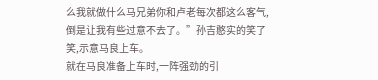么我就做什么马兄弟你和卢老每次都这么客气,倒是让我有些过意不去了。”孙吉憨实的笑了笑,示意马良上车。
就在马良准备上车时,一阵强劲的引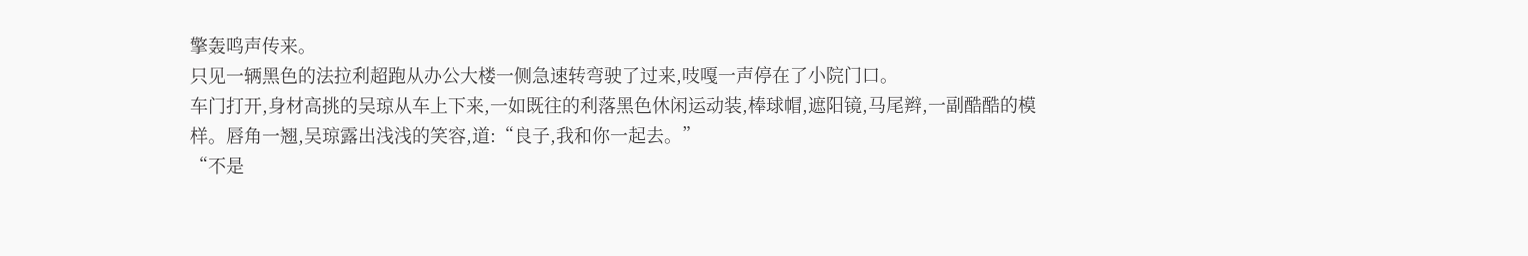擎轰鸣声传来。
只见一辆黑色的法拉利超跑从办公大楼一侧急速转弯驶了过来,吱嘎一声停在了小院门口。
车门打开,身材高挑的吴琼从车上下来,一如既往的利落黑色休闲运动装,棒球帽,遮阳镜,马尾辫,一副酷酷的模样。唇角一翘,吴琼露出浅浅的笑容,道:“良子,我和你一起去。”
“不是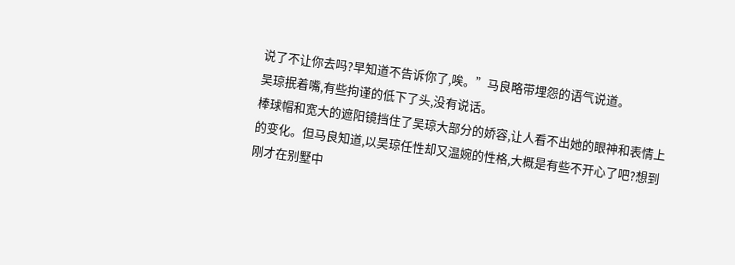说了不让你去吗?早知道不告诉你了,唉。”马良略带埋怨的语气说道。
吴琼抿着嘴,有些拘谨的低下了头,没有说话。
棒球帽和宽大的遮阳镜挡住了吴琼大部分的娇容,让人看不出她的眼神和表情上的变化。但马良知道,以吴琼任性却又温婉的性格,大概是有些不开心了吧?想到刚才在别墅中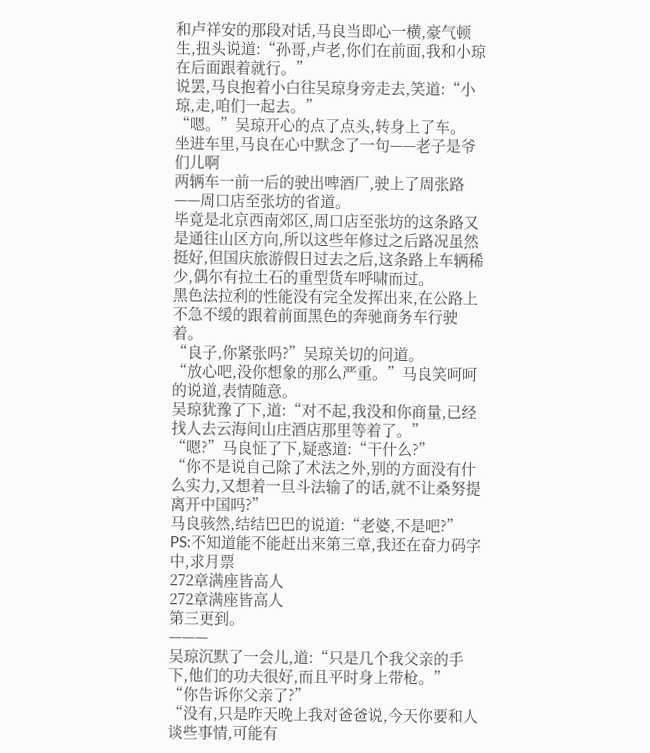和卢祥安的那段对话,马良当即心一横,豪气顿生,扭头说道:“孙哥,卢老,你们在前面,我和小琼在后面跟着就行。”
说罢,马良抱着小白往吴琼身旁走去,笑道:“小琼,走,咱们一起去。”
“嗯。”吴琼开心的点了点头,转身上了车。
坐进车里,马良在心中默念了一句——老子是爷们儿啊
两辆车一前一后的驶出啤酒厂,驶上了周张路——周口店至张坊的省道。
毕竟是北京西南郊区,周口店至张坊的这条路又是通往山区方向,所以这些年修过之后路况虽然挺好,但国庆旅游假日过去之后,这条路上车辆稀少,偶尔有拉土石的重型货车呼啸而过。
黑色法拉利的性能没有完全发挥出来,在公路上不急不缓的跟着前面黑色的奔驰商务车行驶着。
“良子,你紧张吗?”吴琼关切的问道。
“放心吧,没你想象的那么严重。”马良笑呵呵的说道,表情随意。
吴琼犹豫了下,道:“对不起,我没和你商量,已经找人去云海间山庄酒店那里等着了。”
“嗯?”马良怔了下,疑惑道:“干什么?”
“你不是说自己除了术法之外,别的方面没有什么实力,又想着一旦斗法输了的话,就不让桑努提离开中国吗?”
马良骇然,结结巴巴的说道:“老婆,不是吧?”
PS:不知道能不能赶出来第三章,我还在奋力码字中,求月票
272章满座皆高人
272章满座皆高人
第三更到。
———
吴琼沉默了一会儿,道:“只是几个我父亲的手下,他们的功夫很好,而且平时身上带枪。”
“你告诉你父亲了?”
“没有,只是昨天晚上我对爸爸说,今天你要和人谈些事情,可能有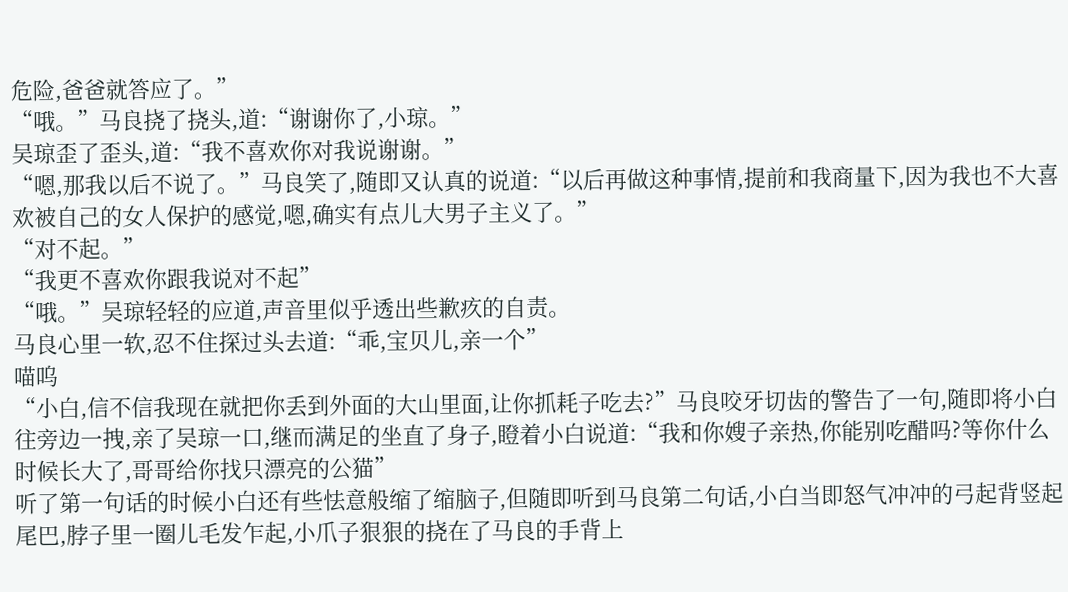危险,爸爸就答应了。”
“哦。”马良挠了挠头,道:“谢谢你了,小琼。”
吴琼歪了歪头,道:“我不喜欢你对我说谢谢。”
“嗯,那我以后不说了。”马良笑了,随即又认真的说道:“以后再做这种事情,提前和我商量下,因为我也不大喜欢被自己的女人保护的感觉,嗯,确实有点儿大男子主义了。”
“对不起。”
“我更不喜欢你跟我说对不起”
“哦。”吴琼轻轻的应道,声音里似乎透出些歉疚的自责。
马良心里一软,忍不住探过头去道:“乖,宝贝儿,亲一个”
喵呜
“小白,信不信我现在就把你丢到外面的大山里面,让你抓耗子吃去?”马良咬牙切齿的警告了一句,随即将小白往旁边一拽,亲了吴琼一口,继而满足的坐直了身子,瞪着小白说道:“我和你嫂子亲热,你能别吃醋吗?等你什么时候长大了,哥哥给你找只漂亮的公猫”
听了第一句话的时候小白还有些怯意般缩了缩脑子,但随即听到马良第二句话,小白当即怒气冲冲的弓起背竖起尾巴,脖子里一圈儿毛发乍起,小爪子狠狠的挠在了马良的手背上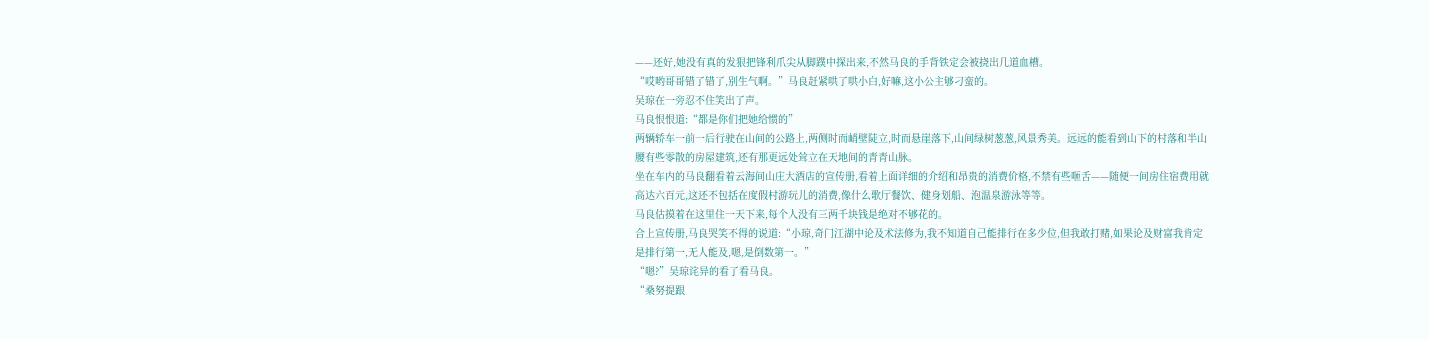——还好,她没有真的发狠把锋利爪尖从脚蹼中探出来,不然马良的手背铁定会被挠出几道血槽。
“哎哟哥哥错了错了,别生气啊。”马良赶紧哄了哄小白,好嘛,这小公主够刁蛮的。
吴琼在一旁忍不住笑出了声。
马良恨恨道:“都是你们把她给惯的”
两辆轿车一前一后行驶在山间的公路上,两侧时而峭壁陡立,时而悬崖落下,山间绿树葱葱,风景秀美。远远的能看到山下的村落和半山腰有些零散的房屋建筑,还有那更远处耸立在天地间的青青山脉。
坐在车内的马良翻看着云海间山庄大酒店的宣传册,看着上面详细的介绍和昂贵的消费价格,不禁有些咂舌——随便一间房住宿费用就高达六百元,这还不包括在度假村游玩儿的消费,像什么歌厅餐饮、健身划船、泡温泉游泳等等。
马良估摸着在这里住一天下来,每个人没有三两千块钱是绝对不够花的。
合上宣传册,马良哭笑不得的说道:“小琼,奇门江湖中论及术法修为,我不知道自己能排行在多少位,但我敢打赌,如果论及财富我肯定是排行第一,无人能及,嗯,是倒数第一。”
“嗯?”吴琼诧异的看了看马良。
“桑努提跟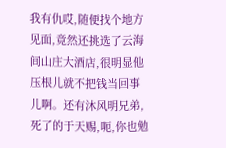我有仇哎,随便找个地方见面,竟然还挑选了云海间山庄大酒店,很明显他压根儿就不把钱当回事儿啊。还有沐风明兄弟,死了的于天赐,呃,你也勉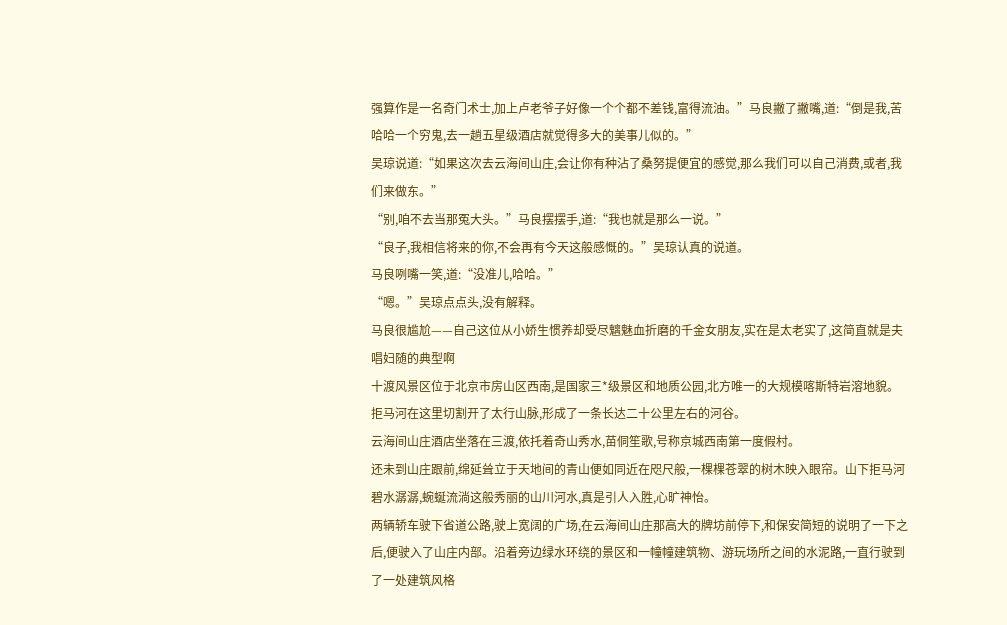强算作是一名奇门术士,加上卢老爷子好像一个个都不差钱,富得流油。”马良撇了撇嘴,道:“倒是我,苦哈哈一个穷鬼,去一趟五星级酒店就觉得多大的美事儿似的。”
吴琼说道:“如果这次去云海间山庄,会让你有种沾了桑努提便宜的感觉,那么我们可以自己消费,或者,我们来做东。”
“别,咱不去当那冤大头。”马良摆摆手,道:“我也就是那么一说。”
“良子,我相信将来的你,不会再有今天这般感慨的。”吴琼认真的说道。
马良咧嘴一笑,道:“没准儿,哈哈。”
“嗯。”吴琼点点头,没有解释。
马良很尴尬——自己这位从小娇生惯养却受尽魑魅血折磨的千金女朋友,实在是太老实了,这简直就是夫唱妇随的典型啊
十渡风景区位于北京市房山区西南,是国家三*级景区和地质公园,北方唯一的大规模喀斯特岩溶地貌。拒马河在这里切割开了太行山脉,形成了一条长达二十公里左右的河谷。
云海间山庄酒店坐落在三渡,依托着奇山秀水,苗侗笙歌,号称京城西南第一度假村。
还未到山庄跟前,绵延耸立于天地间的青山便如同近在咫尺般,一棵棵苍翠的树木映入眼帘。山下拒马河碧水潺潺,蜿蜒流淌这般秀丽的山川河水,真是引人入胜,心旷神怡。
两辆轿车驶下省道公路,驶上宽阔的广场,在云海间山庄那高大的牌坊前停下,和保安简短的说明了一下之后,便驶入了山庄内部。沿着旁边绿水环绕的景区和一幢幢建筑物、游玩场所之间的水泥路,一直行驶到了一处建筑风格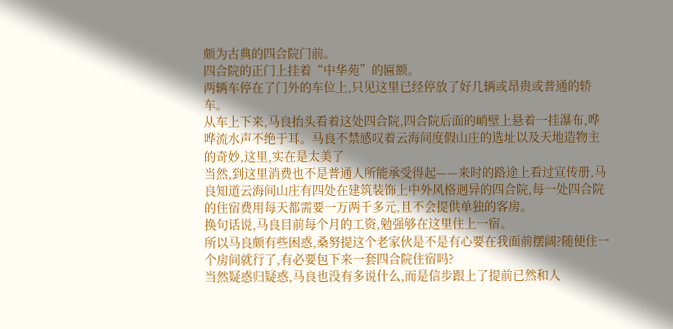颇为古典的四合院门前。
四合院的正门上挂着“中华苑”的匾额。
两辆车停在了门外的车位上,只见这里已经停放了好几辆或昂贵或普通的轿车。
从车上下来,马良抬头看着这处四合院,四合院后面的峭壁上悬着一挂瀑布,哗哗流水声不绝于耳。马良不禁感叹着云海间度假山庄的选址以及天地造物主的奇妙,这里,实在是太美了
当然,到这里消费也不是普通人所能承受得起——来时的路途上看过宣传册,马良知道云海间山庄有四处在建筑装饰上中外风格迥异的四合院,每一处四合院的住宿费用每天都需要一万两千多元,且不会提供单独的客房。
换句话说,马良目前每个月的工资,勉强够在这里住上一宿。
所以马良颇有些困惑,桑努提这个老家伙是不是有心要在我面前摆阔?随便住一个房间就行了,有必要包下来一套四合院住宿吗?
当然疑惑归疑惑,马良也没有多说什么,而是信步跟上了提前已然和人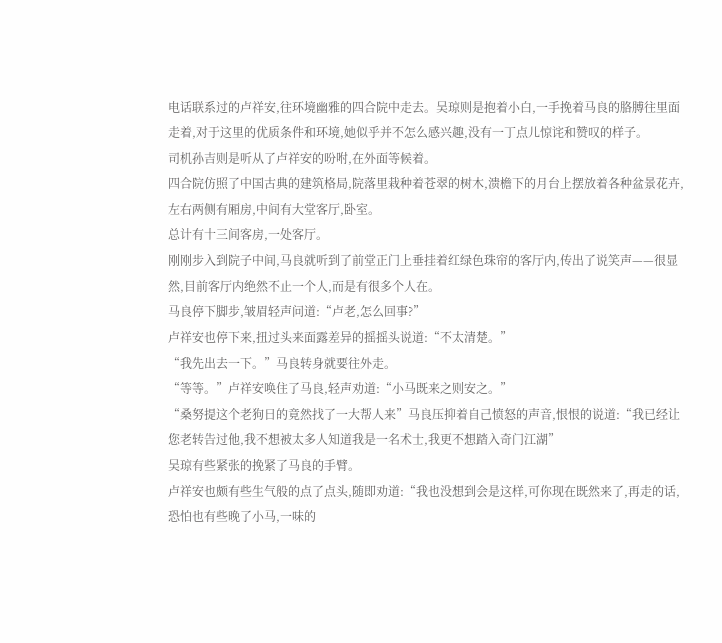电话联系过的卢祥安,往环境幽雅的四合院中走去。吴琼则是抱着小白,一手挽着马良的胳膊往里面走着,对于这里的优质条件和环境,她似乎并不怎么感兴趣,没有一丁点儿惊诧和赞叹的样子。
司机孙吉则是听从了卢祥安的吩咐,在外面等候着。
四合院仿照了中国古典的建筑格局,院落里栽种着苍翠的树木,溃檐下的月台上摆放着各种盆景花卉,左右两侧有厢房,中间有大堂客厅,卧室。
总计有十三间客房,一处客厅。
刚刚步入到院子中间,马良就听到了前堂正门上垂挂着红绿色珠帘的客厅内,传出了说笑声——很显然,目前客厅内绝然不止一个人,而是有很多个人在。
马良停下脚步,皱眉轻声问道:“卢老,怎么回事?”
卢祥安也停下来,扭过头来面露差异的摇摇头说道:“不太清楚。”
“我先出去一下。”马良转身就要往外走。
“等等。”卢祥安唤住了马良,轻声劝道:“小马既来之则安之。”
“桑努提这个老狗日的竟然找了一大帮人来”马良压抑着自己愤怒的声音,恨恨的说道:“我已经让您老转告过他,我不想被太多人知道我是一名术士,我更不想踏入奇门江湖”
吴琼有些紧张的挽紧了马良的手臂。
卢祥安也颇有些生气般的点了点头,随即劝道:“我也没想到会是这样,可你现在既然来了,再走的话,恐怕也有些晚了小马,一味的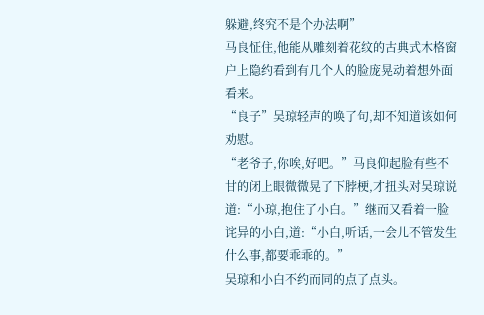躲避,终究不是个办法啊”
马良怔住,他能从雕刻着花纹的古典式木格窗户上隐约看到有几个人的脸庞晃动着想外面看来。
“良子”吴琼轻声的唤了句,却不知道该如何劝慰。
“老爷子,你唉,好吧。”马良仰起脸有些不甘的闭上眼微微晃了下脖梗,才扭头对吴琼说道:“小琼,抱住了小白。”继而又看着一脸诧异的小白,道:“小白,听话,一会儿不管发生什么事,都要乖乖的。”
吴琼和小白不约而同的点了点头。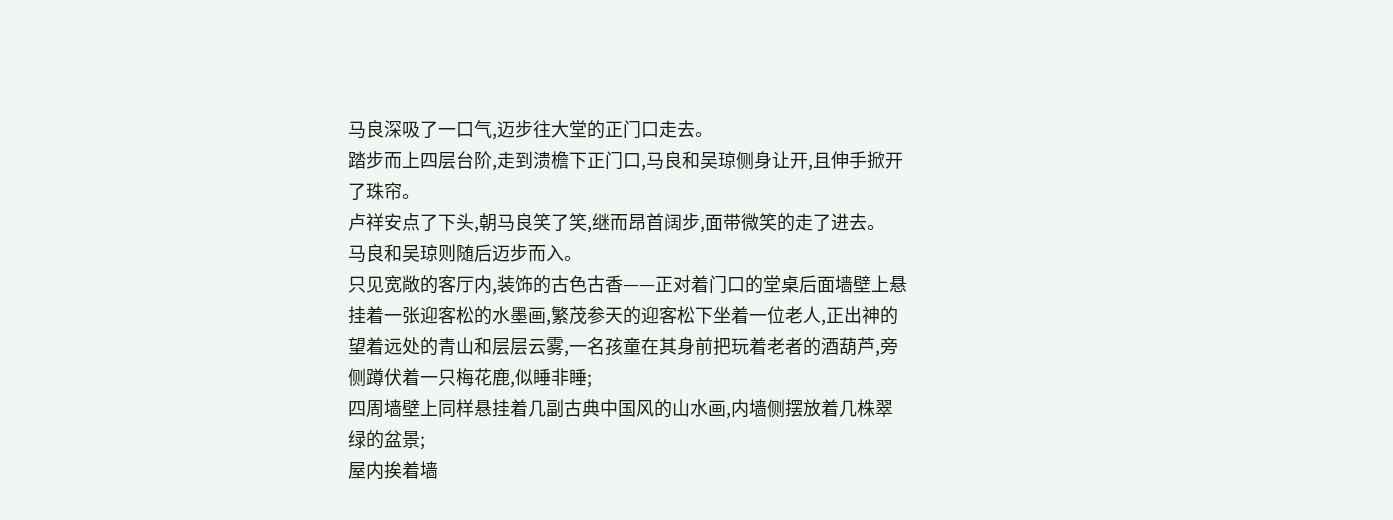马良深吸了一口气,迈步往大堂的正门口走去。
踏步而上四层台阶,走到溃檐下正门口,马良和吴琼侧身让开,且伸手掀开了珠帘。
卢祥安点了下头,朝马良笑了笑,继而昂首阔步,面带微笑的走了进去。
马良和吴琼则随后迈步而入。
只见宽敞的客厅内,装饰的古色古香——正对着门口的堂桌后面墙壁上悬挂着一张迎客松的水墨画,繁茂参天的迎客松下坐着一位老人,正出神的望着远处的青山和层层云雾,一名孩童在其身前把玩着老者的酒葫芦,旁侧蹲伏着一只梅花鹿,似睡非睡;
四周墙壁上同样悬挂着几副古典中国风的山水画,内墙侧摆放着几株翠绿的盆景;
屋内挨着墙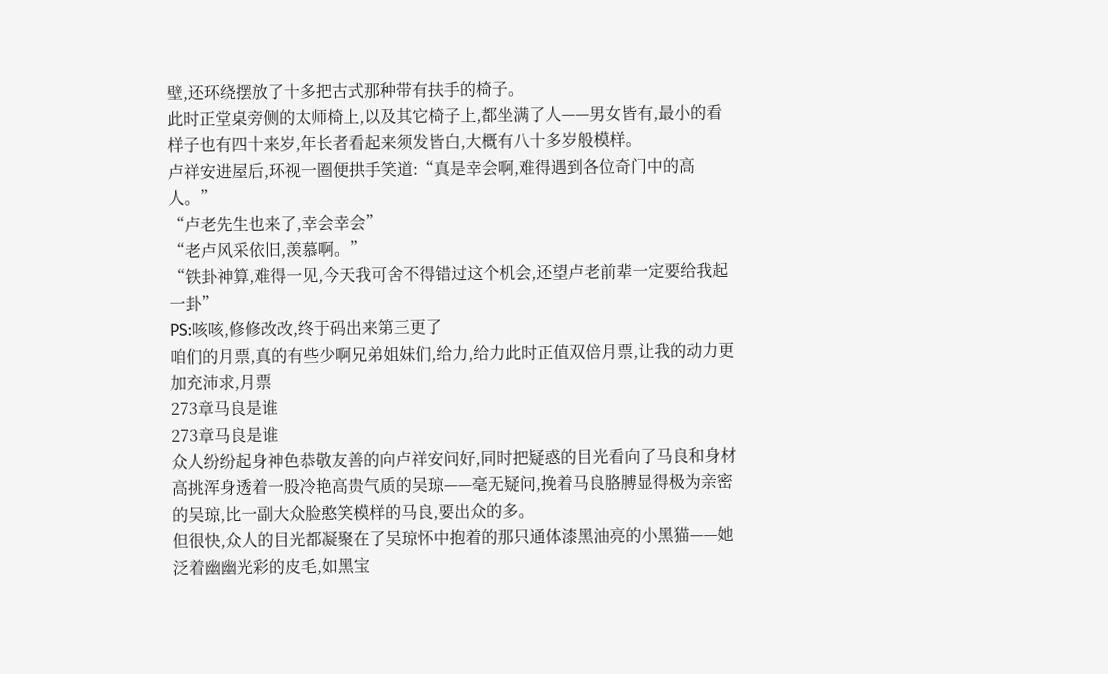壁,还环绕摆放了十多把古式那种带有扶手的椅子。
此时正堂桌旁侧的太师椅上,以及其它椅子上,都坐满了人——男女皆有,最小的看样子也有四十来岁,年长者看起来须发皆白,大概有八十多岁般模样。
卢祥安进屋后,环视一圈便拱手笑道:“真是幸会啊,难得遇到各位奇门中的高人。”
“卢老先生也来了,幸会幸会”
“老卢风采依旧,羡慕啊。”
“铁卦神算,难得一见,今天我可舍不得错过这个机会,还望卢老前辈一定要给我起一卦”
PS:咳咳,修修改改,终于码出来第三更了
咱们的月票,真的有些少啊兄弟姐妹们,给力,给力此时正值双倍月票,让我的动力更加充沛求,月票
273章马良是谁
273章马良是谁
众人纷纷起身神色恭敬友善的向卢祥安问好,同时把疑惑的目光看向了马良和身材高挑浑身透着一股冷艳高贵气质的吴琼——毫无疑问,挽着马良胳膊显得极为亲密的吴琼,比一副大众脸憨笑模样的马良,要出众的多。
但很快,众人的目光都凝聚在了吴琼怀中抱着的那只通体漆黑油亮的小黑猫——她泛着幽幽光彩的皮毛,如黑宝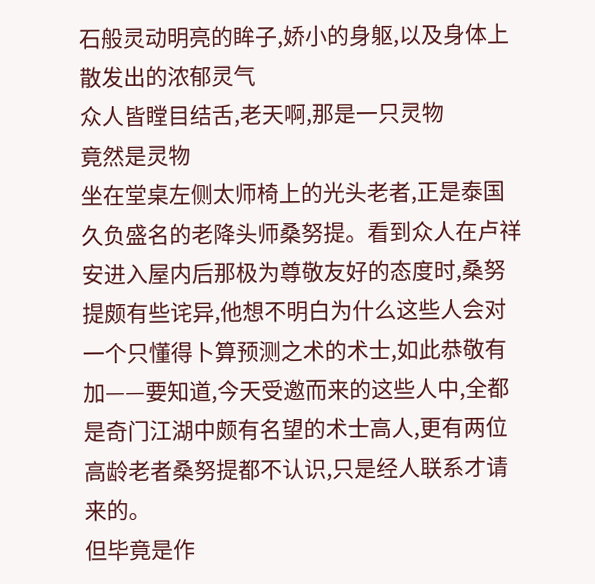石般灵动明亮的眸子,娇小的身躯,以及身体上散发出的浓郁灵气
众人皆瞠目结舌,老天啊,那是一只灵物
竟然是灵物
坐在堂桌左侧太师椅上的光头老者,正是泰国久负盛名的老降头师桑努提。看到众人在卢祥安进入屋内后那极为尊敬友好的态度时,桑努提颇有些诧异,他想不明白为什么这些人会对一个只懂得卜算预测之术的术士,如此恭敬有加——要知道,今天受邀而来的这些人中,全都是奇门江湖中颇有名望的术士高人,更有两位高龄老者桑努提都不认识,只是经人联系才请来的。
但毕竟是作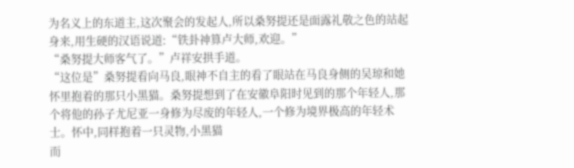为名义上的东道主,这次聚会的发起人,所以桑努提还是面露礼敬之色的站起身来,用生硬的汉语说道:“铁卦神算卢大师,欢迎。”
“桑努提大师客气了。”卢祥安拱手道。
“这位是”桑努提看向马良,眼神不自主的看了眼站在马良身侧的吴琼和她怀里抱着的那只小黑猫。桑努提想到了在安徽阜阳时见到的那个年轻人,那个将他的孙子尤尼亚一身修为尽废的年轻人,一个修为境界极高的年轻术士。怀中,同样抱着一只灵物,小黑猫
而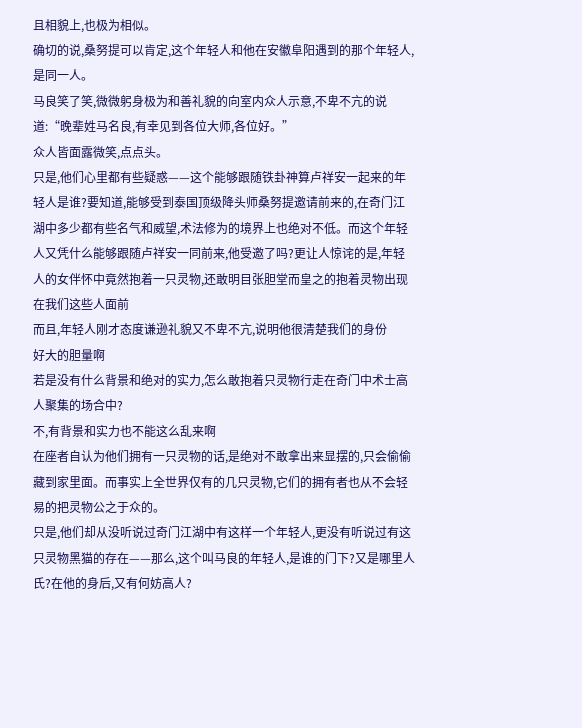且相貌上,也极为相似。
确切的说,桑努提可以肯定,这个年轻人和他在安徽阜阳遇到的那个年轻人,是同一人。
马良笑了笑,微微躬身极为和善礼貌的向室内众人示意,不卑不亢的说道:“晚辈姓马名良,有幸见到各位大师,各位好。”
众人皆面露微笑,点点头。
只是,他们心里都有些疑惑——这个能够跟随铁卦神算卢祥安一起来的年轻人是谁?要知道,能够受到泰国顶级降头师桑努提邀请前来的,在奇门江湖中多少都有些名气和威望,术法修为的境界上也绝对不低。而这个年轻人又凭什么能够跟随卢祥安一同前来,他受邀了吗?更让人惊诧的是,年轻人的女伴怀中竟然抱着一只灵物,还敢明目张胆堂而皇之的抱着灵物出现在我们这些人面前
而且,年轻人刚才态度谦逊礼貌又不卑不亢,说明他很清楚我们的身份
好大的胆量啊
若是没有什么背景和绝对的实力,怎么敢抱着只灵物行走在奇门中术士高人聚集的场合中?
不,有背景和实力也不能这么乱来啊
在座者自认为他们拥有一只灵物的话,是绝对不敢拿出来显摆的,只会偷偷藏到家里面。而事实上全世界仅有的几只灵物,它们的拥有者也从不会轻易的把灵物公之于众的。
只是,他们却从没听说过奇门江湖中有这样一个年轻人,更没有听说过有这只灵物黑猫的存在——那么,这个叫马良的年轻人,是谁的门下?又是哪里人氏?在他的身后,又有何妨高人?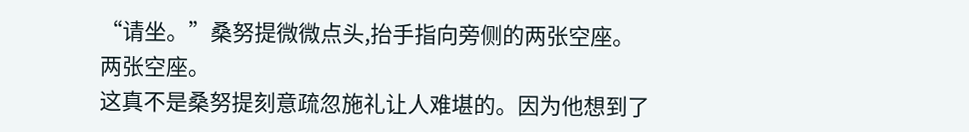“请坐。”桑努提微微点头,抬手指向旁侧的两张空座。
两张空座。
这真不是桑努提刻意疏忽施礼让人难堪的。因为他想到了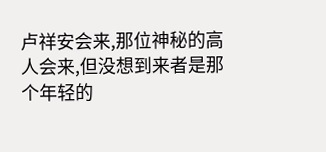卢祥安会来,那位神秘的高人会来,但没想到来者是那个年轻的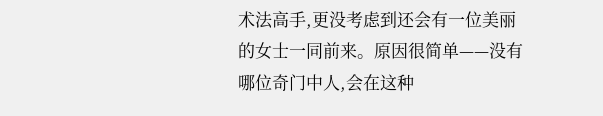术法高手,更没考虑到还会有一位美丽的女士一同前来。原因很简单——没有哪位奇门中人,会在这种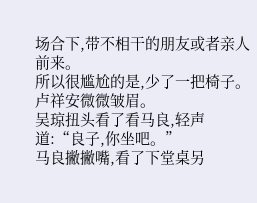场合下,带不相干的朋友或者亲人前来。
所以很尴尬的是,少了一把椅子。
卢祥安微微皱眉。
吴琼扭头看了看马良,轻声道:“良子,你坐吧。”
马良撇撇嘴,看了下堂桌另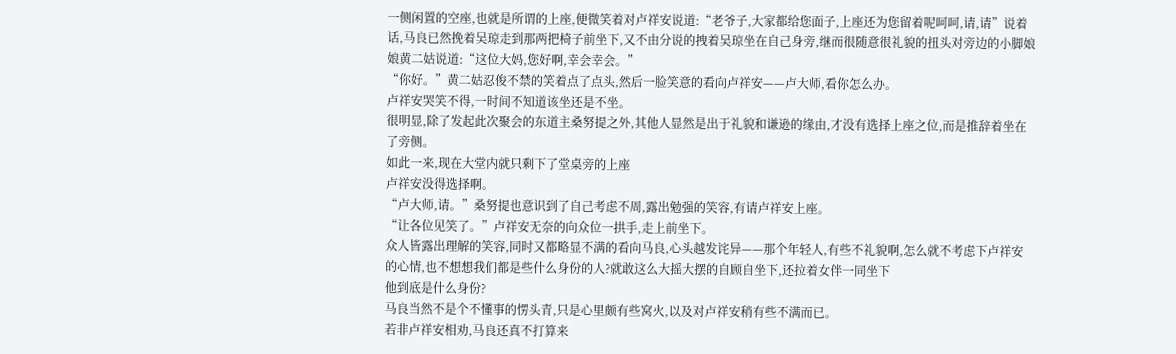一侧闲置的空座,也就是所谓的上座,便微笑着对卢祥安说道:“老爷子,大家都给您面子,上座还为您留着呢呵呵,请,请”说着话,马良已然挽着吴琼走到那两把椅子前坐下,又不由分说的拽着吴琼坐在自己身旁,继而很随意很礼貌的扭头对旁边的小脚娘娘黄二姑说道:“这位大妈,您好啊,幸会幸会。”
“你好。”黄二姑忍俊不禁的笑着点了点头,然后一脸笑意的看向卢祥安——卢大师,看你怎么办。
卢祥安哭笑不得,一时间不知道该坐还是不坐。
很明显,除了发起此次聚会的东道主桑努提之外,其他人显然是出于礼貌和谦逊的缘由,才没有选择上座之位,而是推辞着坐在了旁侧。
如此一来,现在大堂内就只剩下了堂桌旁的上座
卢祥安没得选择啊。
“卢大师,请。”桑努提也意识到了自己考虑不周,露出勉强的笑容,有请卢祥安上座。
“让各位见笑了。”卢祥安无奈的向众位一拱手,走上前坐下。
众人皆露出理解的笑容,同时又都略显不满的看向马良,心头越发诧异——那个年轻人,有些不礼貌啊,怎么就不考虑下卢祥安的心情,也不想想我们都是些什么身份的人?就敢这么大摇大摆的自顾自坐下,还拉着女伴一同坐下
他到底是什么身份?
马良当然不是个不懂事的愣头青,只是心里颇有些窝火,以及对卢祥安稍有些不满而已。
若非卢祥安相劝,马良还真不打算来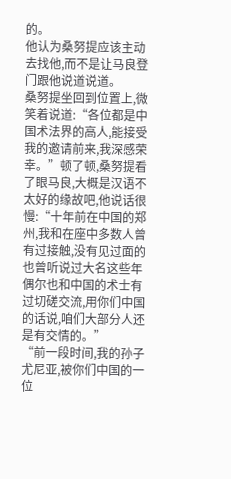的。
他认为桑努提应该主动去找他,而不是让马良登门跟他说道说道。
桑努提坐回到位置上,微笑着说道:“各位都是中国术法界的高人,能接受我的邀请前来,我深感荣幸。”顿了顿,桑努提看了眼马良,大概是汉语不太好的缘故吧,他说话很慢:“十年前在中国的郑州,我和在座中多数人曾有过接触,没有见过面的也曾听说过大名这些年偶尔也和中国的术士有过切磋交流,用你们中国的话说,咱们大部分人还是有交情的。”
“前一段时间,我的孙子尤尼亚,被你们中国的一位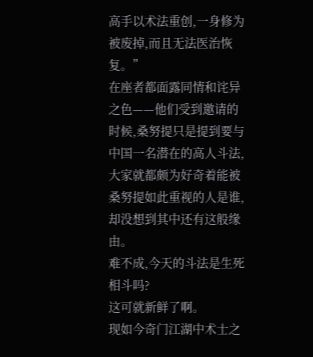高手以术法重创,一身修为被废掉,而且无法医治恢复。”
在座者都面露同情和诧异之色——他们受到邀请的时候,桑努提只是提到要与中国一名潜在的高人斗法,大家就都颇为好奇着能被桑努提如此重视的人是谁,却没想到其中还有这般缘由。
难不成,今天的斗法是生死相斗吗?
这可就新鲜了啊。
现如今奇门江湖中术士之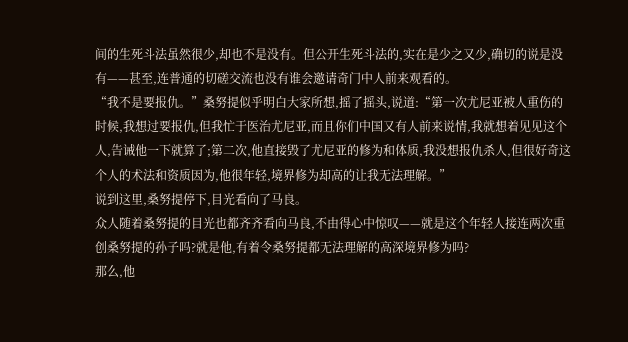间的生死斗法虽然很少,却也不是没有。但公开生死斗法的,实在是少之又少,确切的说是没有——甚至,连普通的切磋交流也没有谁会邀请奇门中人前来观看的。
“我不是要报仇。”桑努提似乎明白大家所想,摇了摇头,说道:“第一次尤尼亚被人重伤的时候,我想过要报仇,但我忙于医治尤尼亚,而且你们中国又有人前来说情,我就想着见见这个人,告诫他一下就算了;第二次,他直接毁了尤尼亚的修为和体质,我没想报仇杀人,但很好奇这个人的术法和资质因为,他很年轻,境界修为却高的让我无法理解。”
说到这里,桑努提停下,目光看向了马良。
众人随着桑努提的目光也都齐齐看向马良,不由得心中惊叹——就是这个年轻人接连两次重创桑努提的孙子吗?就是他,有着令桑努提都无法理解的高深境界修为吗?
那么,他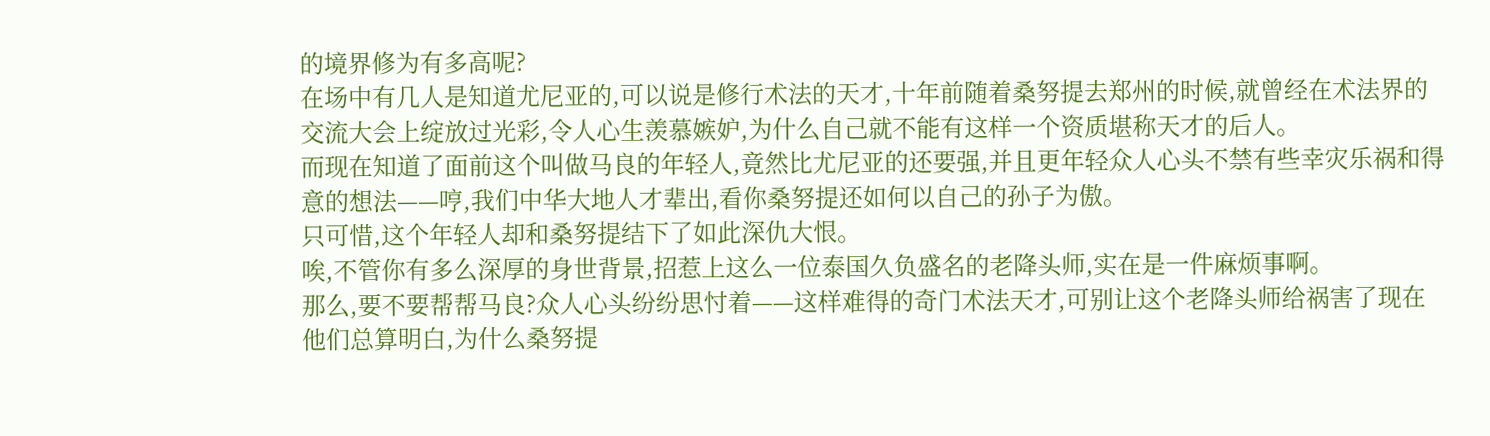的境界修为有多高呢?
在场中有几人是知道尤尼亚的,可以说是修行术法的天才,十年前随着桑努提去郑州的时候,就曾经在术法界的交流大会上绽放过光彩,令人心生羡慕嫉妒,为什么自己就不能有这样一个资质堪称天才的后人。
而现在知道了面前这个叫做马良的年轻人,竟然比尤尼亚的还要强,并且更年轻众人心头不禁有些幸灾乐祸和得意的想法——哼,我们中华大地人才辈出,看你桑努提还如何以自己的孙子为傲。
只可惜,这个年轻人却和桑努提结下了如此深仇大恨。
唉,不管你有多么深厚的身世背景,招惹上这么一位泰国久负盛名的老降头师,实在是一件麻烦事啊。
那么,要不要帮帮马良?众人心头纷纷思忖着——这样难得的奇门术法天才,可别让这个老降头师给祸害了现在他们总算明白,为什么桑努提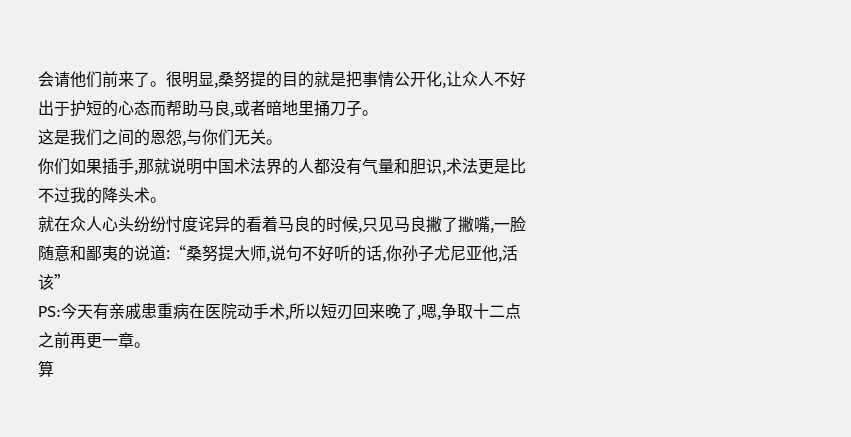会请他们前来了。很明显,桑努提的目的就是把事情公开化,让众人不好出于护短的心态而帮助马良,或者暗地里捅刀子。
这是我们之间的恩怨,与你们无关。
你们如果插手,那就说明中国术法界的人都没有气量和胆识,术法更是比不过我的降头术。
就在众人心头纷纷忖度诧异的看着马良的时候,只见马良撇了撇嘴,一脸随意和鄙夷的说道:“桑努提大师,说句不好听的话,你孙子尤尼亚他,活该”
PS:今天有亲戚患重病在医院动手术,所以短刃回来晚了,嗯,争取十二点之前再更一章。
算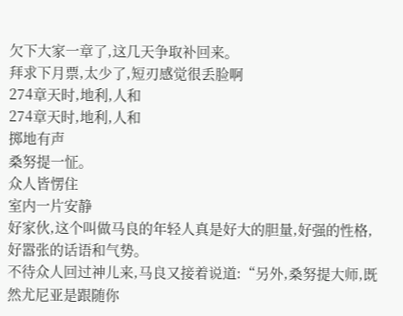欠下大家一章了,这几天争取补回来。
拜求下月票,太少了,短刃感觉很丢脸啊
274章天时,地利,人和
274章天时,地利,人和
掷地有声
桑努提一怔。
众人皆愣住
室内一片安静
好家伙,这个叫做马良的年轻人真是好大的胆量,好强的性格,好嚣张的话语和气势。
不待众人回过神儿来,马良又接着说道:“另外,桑努提大师,既然尤尼亚是跟随你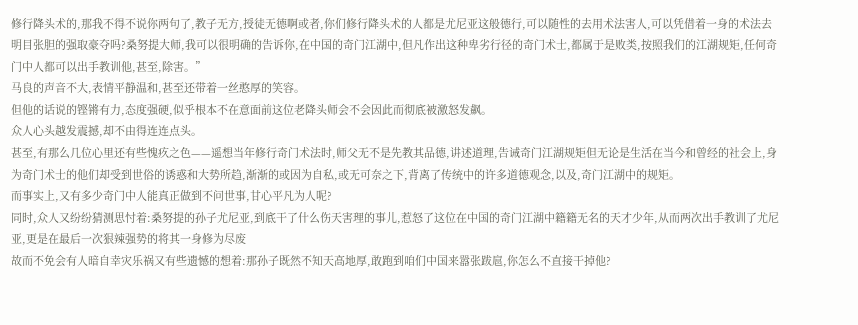修行降头术的,那我不得不说你两句了,教子无方,授徒无德啊或者,你们修行降头术的人都是尤尼亚这般德行,可以随性的去用术法害人,可以凭借着一身的术法去明目张胆的强取豪夺吗?桑努提大师,我可以很明确的告诉你,在中国的奇门江湖中,但凡作出这种卑劣行径的奇门术士,都属于是败类,按照我们的江湖规矩,任何奇门中人都可以出手教训他,甚至,除害。”
马良的声音不大,表情平静温和,甚至还带着一丝憨厚的笑容。
但他的话说的铿锵有力,态度强硬,似乎根本不在意面前这位老降头师会不会因此而彻底被激怒发飙。
众人心头越发震撼,却不由得连连点头。
甚至,有那么几位心里还有些愧疚之色——遥想当年修行奇门术法时,师父无不是先教其品德,讲述道理,告诫奇门江湖规矩但无论是生活在当今和曾经的社会上,身为奇门术士的他们却受到世俗的诱惑和大势所趋,渐渐的或因为自私,或无可奈之下,背离了传统中的许多道德观念,以及,奇门江湖中的规矩。
而事实上,又有多少奇门中人能真正做到不问世事,甘心平凡为人呢?
同时,众人又纷纷猜测思忖着:桑努提的孙子尤尼亚,到底干了什么伤天害理的事儿,惹怒了这位在中国的奇门江湖中籍籍无名的天才少年,从而两次出手教训了尤尼亚,更是在最后一次狠辣强势的将其一身修为尽废
故而不免会有人暗自幸灾乐祸又有些遗憾的想着:那孙子既然不知天高地厚,敢跑到咱们中国来嚣张跋扈,你怎么不直接干掉他?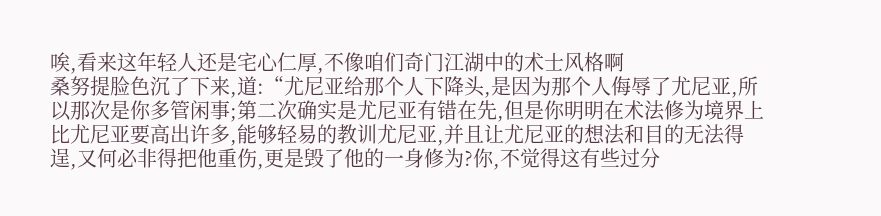唉,看来这年轻人还是宅心仁厚,不像咱们奇门江湖中的术士风格啊
桑努提脸色沉了下来,道:“尤尼亚给那个人下降头,是因为那个人侮辱了尤尼亚,所以那次是你多管闲事;第二次确实是尤尼亚有错在先,但是你明明在术法修为境界上比尤尼亚要高出许多,能够轻易的教训尤尼亚,并且让尤尼亚的想法和目的无法得逞,又何必非得把他重伤,更是毁了他的一身修为?你,不觉得这有些过分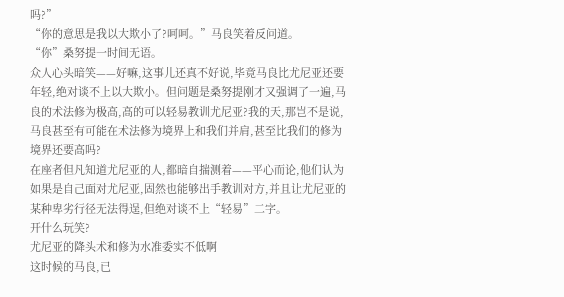吗?”
“你的意思是我以大欺小了?呵呵。”马良笑着反问道。
“你”桑努提一时间无语。
众人心头暗笑——好嘛,这事儿还真不好说,毕竟马良比尤尼亚还要年轻,绝对谈不上以大欺小。但问题是桑努提刚才又强调了一遍,马良的术法修为极高,高的可以轻易教训尤尼亚?我的天,那岂不是说,马良甚至有可能在术法修为境界上和我们并肩,甚至比我们的修为境界还要高吗?
在座者但凡知道尤尼亚的人,都暗自揣测着——平心而论,他们认为如果是自己面对尤尼亚,固然也能够出手教训对方,并且让尤尼亚的某种卑劣行径无法得逞,但绝对谈不上“轻易”二字。
开什么玩笑?
尤尼亚的降头术和修为水准委实不低啊
这时候的马良,已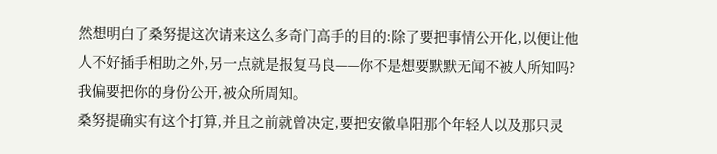然想明白了桑努提这次请来这么多奇门高手的目的:除了要把事情公开化,以便让他人不好插手相助之外,另一点就是报复马良——你不是想要默默无闻不被人所知吗?我偏要把你的身份公开,被众所周知。
桑努提确实有这个打算,并且之前就曾决定,要把安徽阜阳那个年轻人以及那只灵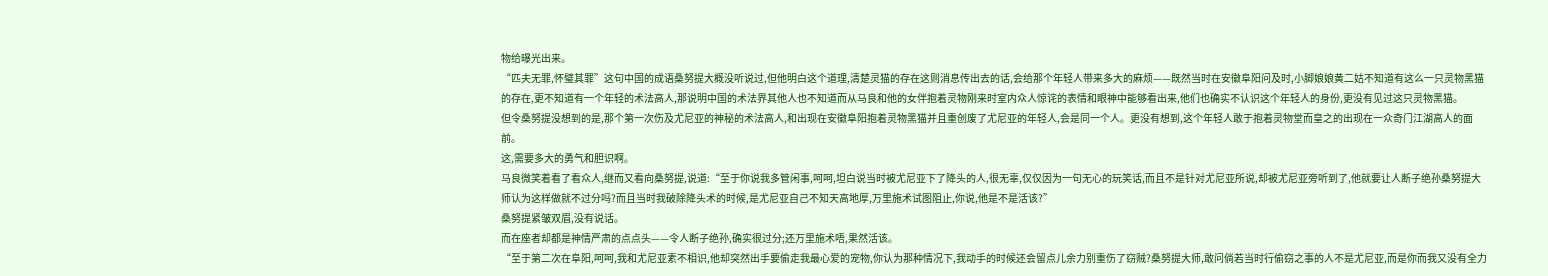物给曝光出来。
“匹夫无罪,怀璧其罪”这句中国的成语桑努提大概没听说过,但他明白这个道理,清楚灵猫的存在这则消息传出去的话,会给那个年轻人带来多大的麻烦——既然当时在安徽阜阳问及时,小脚娘娘黄二姑不知道有这么一只灵物黑猫的存在,更不知道有一个年轻的术法高人,那说明中国的术法界其他人也不知道而从马良和他的女伴抱着灵物刚来时室内众人惊诧的表情和眼神中能够看出来,他们也确实不认识这个年轻人的身份,更没有见过这只灵物黑猫。
但令桑努提没想到的是,那个第一次伤及尤尼亚的神秘的术法高人,和出现在安徽阜阳抱着灵物黑猫并且重创废了尤尼亚的年轻人,会是同一个人。更没有想到,这个年轻人敢于抱着灵物堂而皇之的出现在一众奇门江湖高人的面前。
这,需要多大的勇气和胆识啊。
马良微笑着看了看众人,继而又看向桑努提,说道:“至于你说我多管闲事,呵呵,坦白说当时被尤尼亚下了降头的人,很无辜,仅仅因为一句无心的玩笑话,而且不是针对尤尼亚所说,却被尤尼亚旁听到了,他就要让人断子绝孙桑努提大师认为这样做就不过分吗?而且当时我破除降头术的时候,是尤尼亚自己不知天高地厚,万里施术试图阻止,你说,他是不是活该?”
桑努提紧皱双眉,没有说话。
而在座者却都是神情严肃的点点头——令人断子绝孙,确实很过分;还万里施术唔,果然活该。
“至于第二次在阜阳,呵呵,我和尤尼亚素不相识,他却突然出手要偷走我最心爱的宠物,你认为那种情况下,我动手的时候还会留点儿余力别重伤了窃贼?桑努提大师,敢问倘若当时行偷窃之事的人不是尤尼亚,而是你而我又没有全力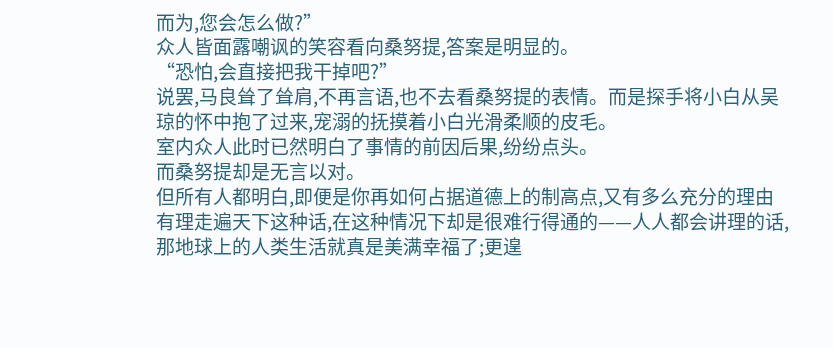而为,您会怎么做?”
众人皆面露嘲讽的笑容看向桑努提,答案是明显的。
“恐怕,会直接把我干掉吧?”
说罢,马良耸了耸肩,不再言语,也不去看桑努提的表情。而是探手将小白从吴琼的怀中抱了过来,宠溺的抚摸着小白光滑柔顺的皮毛。
室内众人此时已然明白了事情的前因后果,纷纷点头。
而桑努提却是无言以对。
但所有人都明白,即便是你再如何占据道德上的制高点,又有多么充分的理由有理走遍天下这种话,在这种情况下却是很难行得通的——人人都会讲理的话,那地球上的人类生活就真是美满幸福了;更遑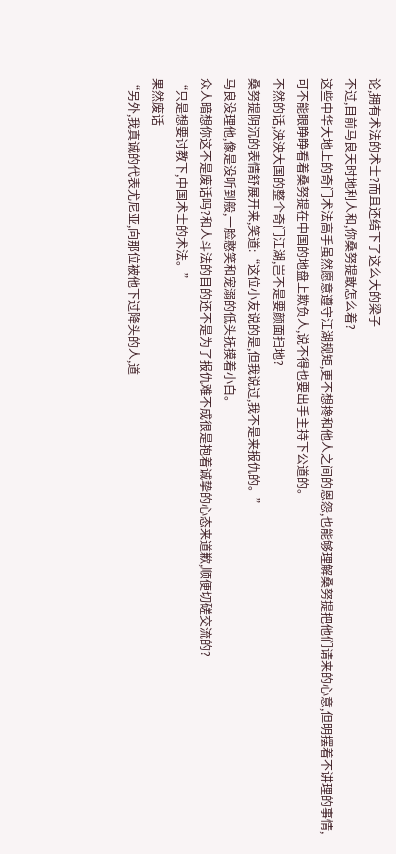论,拥有术法的术士?而且还结下了这么大的梁子
不过,目前马良天时地利人和,你桑努提敢怎么着?
这些中华大地上的奇门术法高手虽然愿意遵守江湖规矩,更不想搀和他人之间的恩怨,也能够理解桑努提把他们请来的心意,但明摆着不讲理的事情,可不能眼睁睁看着桑努提在中国的地盘上欺负人,说不得也要出手主持下公道的。
不然的话,泱泱大国的整个奇门江湖,岂不是要颜面扫地?
桑努提阴沉的表情舒展开来,笑道:“这位小友说的是,但我说过,我不是来报仇的。”
马良没理他,像是没听到般,一脸憨笑和宠溺的低头抚摸着小白。
众人暗想你这不是废话吗?和人斗法的目的还不是为了报仇难不成很是抱着诚挚的心态来道歉,顺便切磋交流的?
“只是想要讨教下,中国术士的术法。”
果然废话
“另外,我真诚的代表尤尼亚,向那位被他下过降头的人,道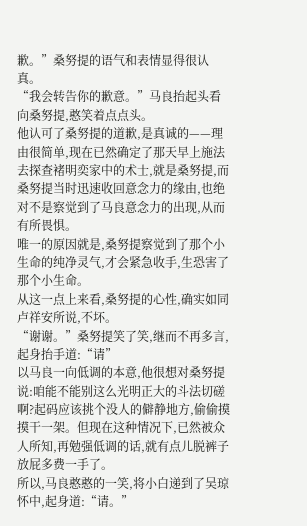歉。”桑努提的语气和表情显得很认真。
“我会转告你的歉意。”马良抬起头看向桑努提,憨笑着点点头。
他认可了桑努提的道歉,是真诚的——理由很简单,现在已然确定了那天早上施法去探查褚明奕家中的术士,就是桑努提,而桑努提当时迅速收回意念力的缘由,也绝对不是察觉到了马良意念力的出现,从而有所畏惧。
唯一的原因就是,桑努提察觉到了那个小生命的纯净灵气,才会紧急收手,生恐害了那个小生命。
从这一点上来看,桑努提的心性,确实如同卢祥安所说,不坏。
“谢谢。”桑努提笑了笑,继而不再多言,起身抬手道:“请”
以马良一向低调的本意,他很想对桑努提说:咱能不能别这么光明正大的斗法切磋啊?起码应该挑个没人的僻静地方,偷偷摸摸干一架。但现在这种情况下,已然被众人所知,再勉强低调的话,就有点儿脱裤子放屁多费一手了。
所以,马良憨憨的一笑,将小白递到了吴琼怀中,起身道:“请。”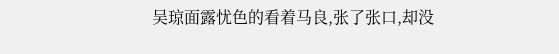吴琼面露忧色的看着马良,张了张口,却没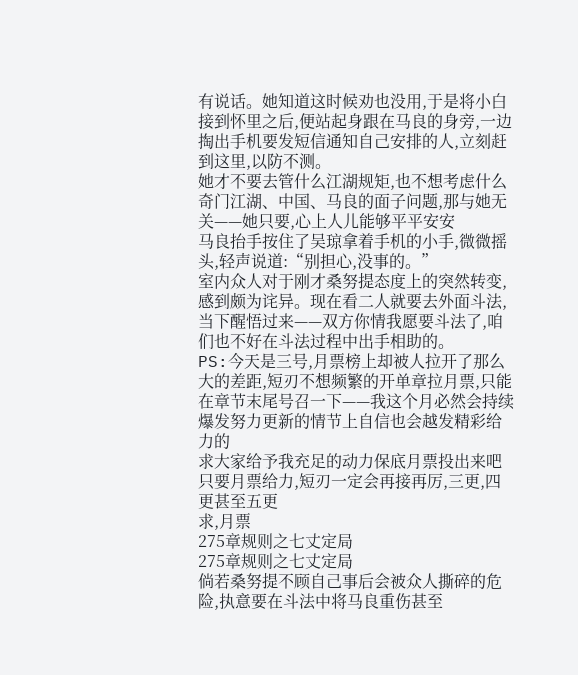有说话。她知道这时候劝也没用,于是将小白接到怀里之后,便站起身跟在马良的身旁,一边掏出手机要发短信通知自己安排的人,立刻赶到这里,以防不测。
她才不要去管什么江湖规矩,也不想考虑什么奇门江湖、中国、马良的面子问题,那与她无关——她只要,心上人儿能够平平安安
马良抬手按住了吴琼拿着手机的小手,微微摇头,轻声说道:“别担心,没事的。”
室内众人对于刚才桑努提态度上的突然转变,感到颇为诧异。现在看二人就要去外面斗法,当下醒悟过来——双方你情我愿要斗法了,咱们也不好在斗法过程中出手相助的。
PS:今天是三号,月票榜上却被人拉开了那么大的差距,短刃不想频繁的开单章拉月票,只能在章节末尾号召一下——我这个月必然会持续爆发努力更新的情节上自信也会越发精彩给力的
求大家给予我充足的动力保底月票投出来吧只要月票给力,短刃一定会再接再厉,三更,四更甚至五更
求,月票
275章规则之七丈定局
275章规则之七丈定局
倘若桑努提不顾自己事后会被众人撕碎的危险,执意要在斗法中将马良重伤甚至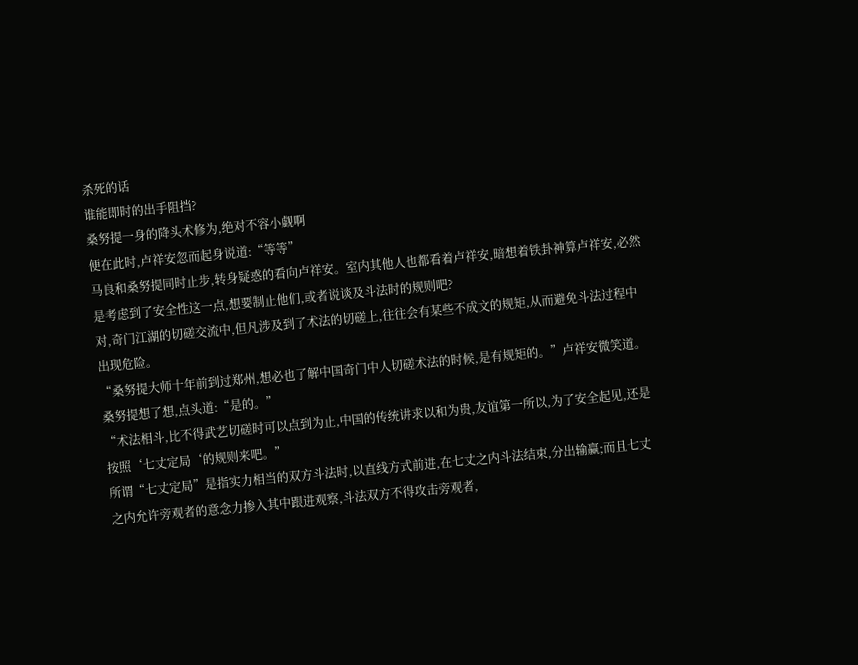杀死的话
谁能即时的出手阻挡?
桑努提一身的降头术修为,绝对不容小觑啊
便在此时,卢祥安忽而起身说道:“等等”
马良和桑努提同时止步,转身疑惑的看向卢祥安。室内其他人也都看着卢祥安,暗想着铁卦神算卢祥安,必然是考虑到了安全性这一点,想要制止他们,或者说谈及斗法时的规则吧?
对,奇门江湖的切磋交流中,但凡涉及到了术法的切磋上,往往会有某些不成文的规矩,从而避免斗法过程中出现危险。
“桑努提大师十年前到过郑州,想必也了解中国奇门中人切磋术法的时候,是有规矩的。”卢祥安微笑道。
桑努提想了想,点头道:“是的。”
“术法相斗,比不得武艺切磋时可以点到为止,中国的传统讲求以和为贵,友谊第一所以,为了安全起见,还是按照‘七丈定局‘的规则来吧。”
所谓“七丈定局”是指实力相当的双方斗法时,以直线方式前进,在七丈之内斗法结束,分出输赢;而且七丈之内允许旁观者的意念力掺入其中跟进观察,斗法双方不得攻击旁观者,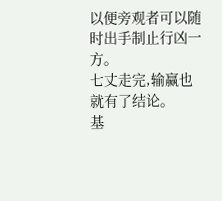以便旁观者可以随时出手制止行凶一方。
七丈走完,输赢也就有了结论。
基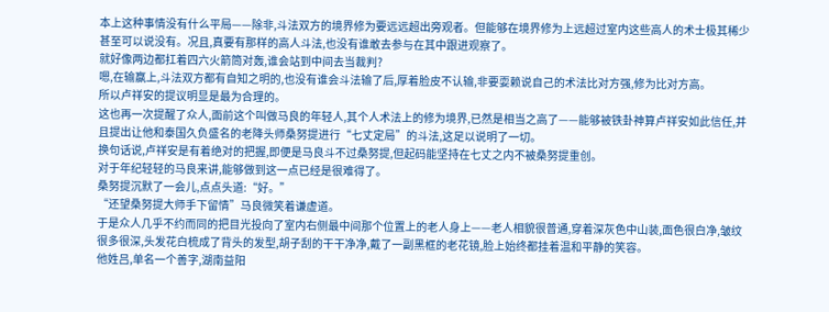本上这种事情没有什么平局——除非,斗法双方的境界修为要远远超出旁观者。但能够在境界修为上远超过室内这些高人的术士极其稀少甚至可以说没有。况且,真要有那样的高人斗法,也没有谁敢去参与在其中跟进观察了。
就好像两边都扛着四六火箭筒对轰,谁会站到中间去当裁判?
嗯,在输赢上,斗法双方都有自知之明的,也没有谁会斗法输了后,厚着脸皮不认输,非要耍赖说自己的术法比对方强,修为比对方高。
所以卢祥安的提议明显是最为合理的。
这也再一次提醒了众人,面前这个叫做马良的年轻人,其个人术法上的修为境界,已然是相当之高了——能够被铁卦神算卢祥安如此信任,并且提出让他和泰国久负盛名的老降头师桑努提进行“七丈定局”的斗法,这足以说明了一切。
换句话说,卢祥安是有着绝对的把握,即便是马良斗不过桑努提,但起码能坚持在七丈之内不被桑努提重创。
对于年纪轻轻的马良来讲,能够做到这一点已经是很难得了。
桑努提沉默了一会儿,点点头道:“好。”
“还望桑努提大师手下留情”马良微笑着谦虚道。
于是众人几乎不约而同的把目光投向了室内右侧最中间那个位置上的老人身上——老人相貌很普通,穿着深灰色中山装,面色很白净,皱纹很多很深,头发花白梳成了背头的发型,胡子刮的干干净净,戴了一副黑框的老花镜,脸上始终都挂着温和平静的笑容。
他姓吕,单名一个善字,湖南益阳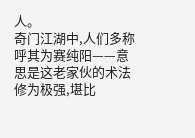人。
奇门江湖中,人们多称呼其为赛纯阳——意思是这老家伙的术法修为极强,堪比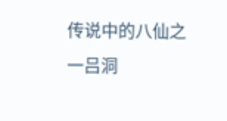传说中的八仙之一吕洞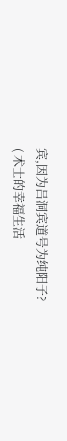宾,因为吕洞宾道号为纯阳子?
( 术士的幸福生活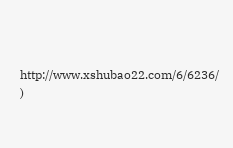http://www.xshubao22.com/6/6236/ )